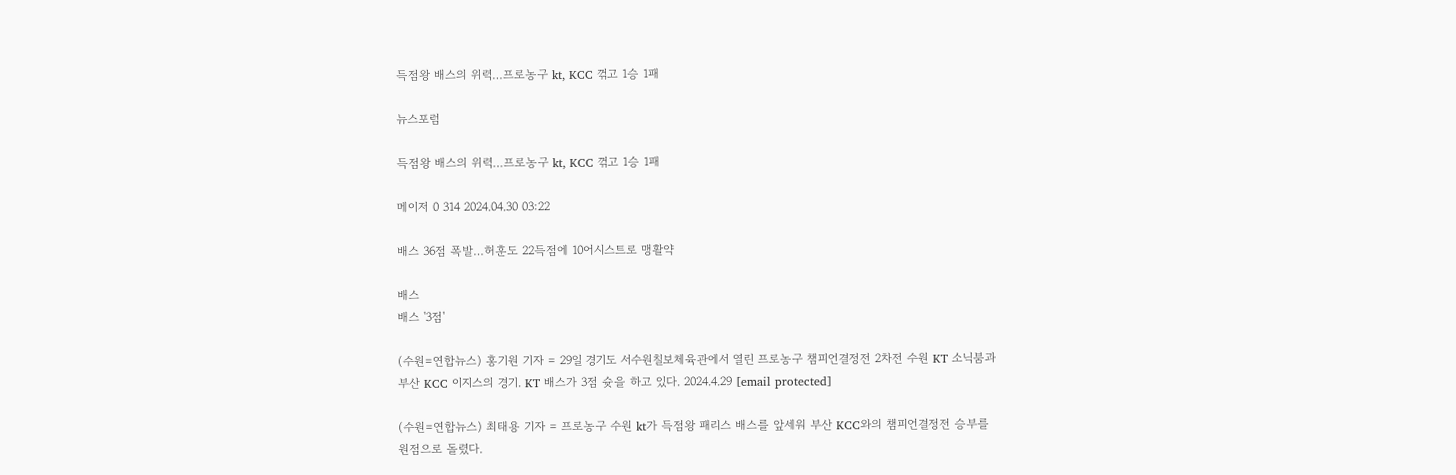득점왕 배스의 위력…프로농구 kt, KCC 꺾고 1승 1패

뉴스포럼

득점왕 배스의 위력…프로농구 kt, KCC 꺾고 1승 1패

메이저 0 314 2024.04.30 03:22

배스 36점 폭발…허훈도 22득점에 10어시스트로 맹활약

배스
배스 '3점'

(수원=연합뉴스) 홍기원 기자 = 29일 경기도 서수원칠보체육관에서 열린 프로농구 챔피언결정전 2차전 수원 KT 소닉붐과 부산 KCC 이지스의 경기. KT 배스가 3점 슛을 하고 있다. 2024.4.29 [email protected]

(수원=연합뉴스) 최태용 기자 = 프로농구 수원 kt가 득점왕 패리스 배스를 앞세워 부산 KCC와의 챔피언결정전 승부를 원점으로 돌렸다.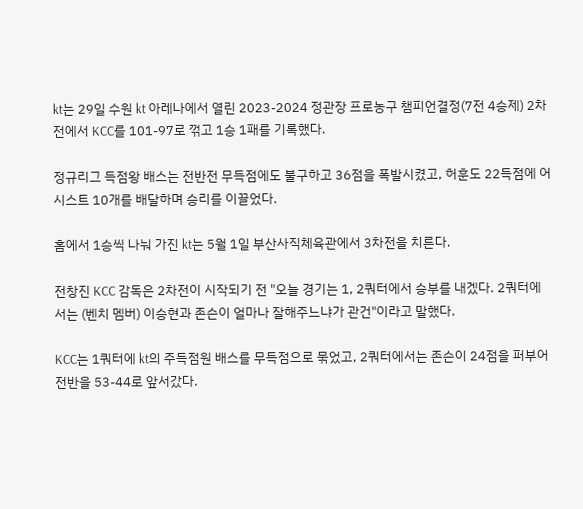kt는 29일 수원 kt 아레나에서 열린 2023-2024 정관장 프로농구 챔피언결정(7전 4승제) 2차전에서 KCC를 101-97로 꺾고 1승 1패를 기록했다.

정규리그 득점왕 배스는 전반전 무득점에도 불구하고 36점을 폭발시켰고, 허훈도 22득점에 어시스트 10개를 배달하며 승리를 이끌었다.

홈에서 1승씩 나눠 가진 kt는 5월 1일 부산사직체육관에서 3차전을 치른다.

전창진 KCC 감독은 2차전이 시작되기 전 "오늘 경기는 1, 2쿼터에서 승부를 내겠다. 2쿼터에서는 (벤치 멤버) 이승현과 존슨이 얼마나 잘해주느냐가 관건"이라고 말했다.

KCC는 1쿼터에 kt의 주득점원 배스를 무득점으로 묶었고, 2쿼터에서는 존슨이 24점을 퍼부어 전반을 53-44로 앞서갔다.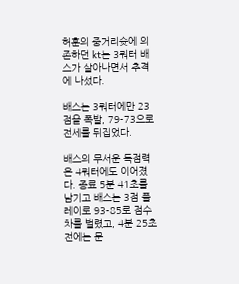허훈의 중거리슛에 의존하던 kt는 3쿼터 배스가 살아나면서 추격에 나섰다.

배스는 3쿼터에만 23점을 폭발, 79-73으로 전세를 뒤집었다.

배스의 무서운 득점력은 4쿼터에도 이어졌다. 종료 5분 41초를 남기고 배스는 3점 플레이로 93-85로 점수 차를 벌렸고, 4분 25초 전에는 문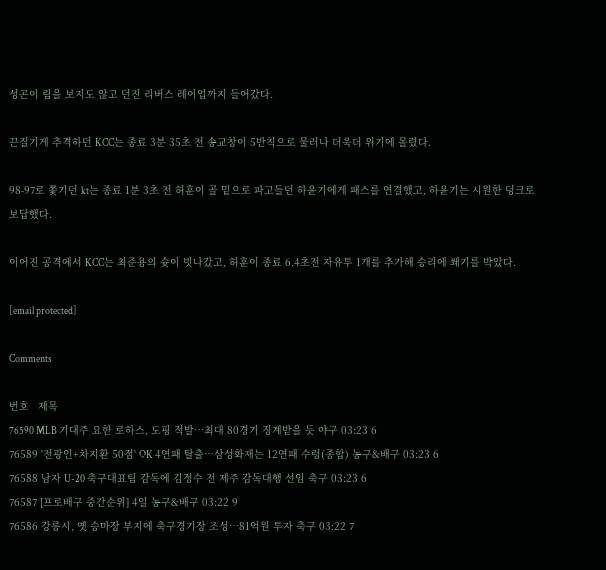성곤이 림을 보지도 않고 던진 리버스 레이업까지 들어갔다.

끈질기게 추격하던 KCC는 종료 3분 35초 전 송교창이 5반칙으로 물러나 더욱더 위기에 몰렸다.

98-97로 쫓기던 kt는 종료 1분 3초 전 허훈이 골 밑으로 파고들던 하윤기에게 패스를 연결했고, 하윤기는 시원한 덩크로 보답했다.

이어진 공격에서 KCC는 최준용의 슛이 빗나갔고, 허훈이 종료 6.4초전 자유투 1개를 추가해 승리에 쐐기를 박았다.

[email protected]

Comments

번호   제목
76590 MLB 기대주 요한 로하스, 도핑 적발…최대 80경기 징계받을 듯 야구 03:23 6
76589 '전광인+차지환 50점' OK 4연패 탈출…삼성화재는 12연패 수렁(종합) 농구&배구 03:23 6
76588 남자 U-20 축구대표팀 감독에 김정수 전 제주 감독대행 선임 축구 03:23 6
76587 [프로배구 중간순위] 4일 농구&배구 03:22 9
76586 강릉시, 옛 승마장 부지에 축구경기장 조성…81억원 투자 축구 03:22 7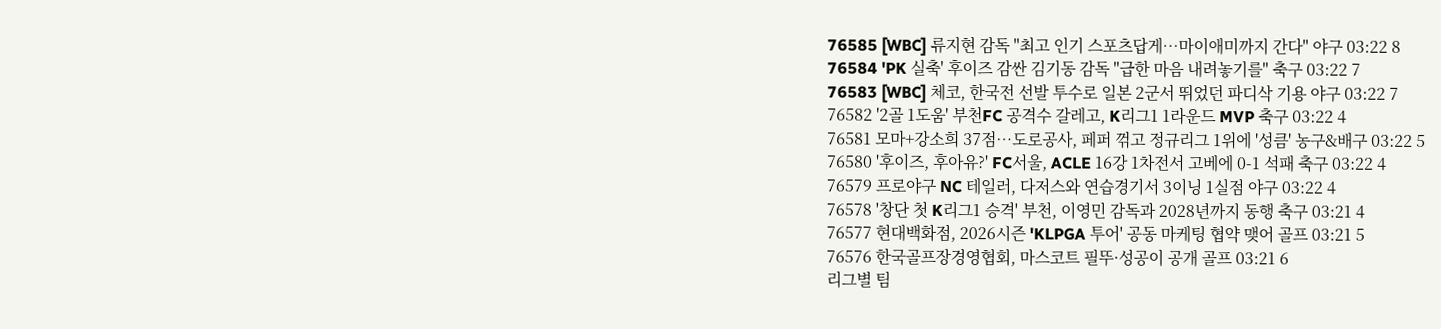76585 [WBC] 류지현 감독 "최고 인기 스포츠답게…마이애미까지 간다" 야구 03:22 8
76584 'PK 실축' 후이즈 감싼 김기동 감독 "급한 마음 내려놓기를" 축구 03:22 7
76583 [WBC] 체코, 한국전 선발 투수로 일본 2군서 뛰었던 파디삭 기용 야구 03:22 7
76582 '2골 1도움' 부천FC 공격수 갈레고, K리그1 1라운드 MVP 축구 03:22 4
76581 모마+강소희 37점…도로공사, 페퍼 꺾고 정규리그 1위에 '성큼' 농구&배구 03:22 5
76580 '후이즈, 후아유?' FC서울, ACLE 16강 1차전서 고베에 0-1 석패 축구 03:22 4
76579 프로야구 NC 테일러, 다저스와 연습경기서 3이닝 1실점 야구 03:22 4
76578 '창단 첫 K리그1 승격' 부천, 이영민 감독과 2028년까지 동행 축구 03:21 4
76577 현대백화점, 2026시즌 'KLPGA 투어' 공동 마케팅 협약 맺어 골프 03:21 5
76576 한국골프장경영협회, 마스코트 필뚜·성공이 공개 골프 03:21 6
리그별 팀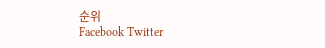순위
Facebook Twitter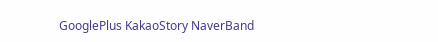GooglePlus KakaoStory NaverBand